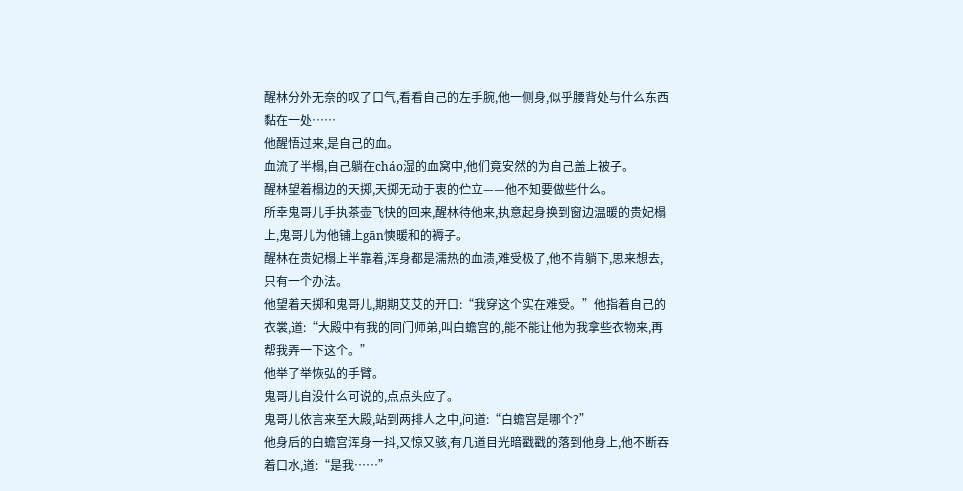醒林分外无奈的叹了口气,看看自己的左手腕,他一侧身,似乎腰背处与什么东西黏在一处……
他醒悟过来,是自己的血。
血流了半榻,自己躺在cháo湿的血窝中,他们竟安然的为自己盖上被子。
醒林望着榻边的天掷,天掷无动于衷的伫立——他不知要做些什么。
所幸鬼哥儿手执茶壶飞快的回来,醒林待他来,执意起身换到窗边温暖的贵妃榻上,鬼哥儿为他铺上gān慡暖和的褥子。
醒林在贵妃榻上半靠着,浑身都是濡热的血渍,难受极了,他不肯躺下,思来想去,只有一个办法。
他望着天掷和鬼哥儿,期期艾艾的开口:“我穿这个实在难受。”他指着自己的衣裳,道:“大殿中有我的同门师弟,叫白蟾宫的,能不能让他为我拿些衣物来,再帮我弄一下这个。”
他举了举恢弘的手臂。
鬼哥儿自没什么可说的,点点头应了。
鬼哥儿依言来至大殿,站到两排人之中,问道:“白蟾宫是哪个?”
他身后的白蟾宫浑身一抖,又惊又骇,有几道目光暗戳戳的落到他身上,他不断吞着口水,道:“是我……”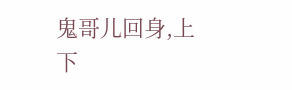鬼哥儿回身,上下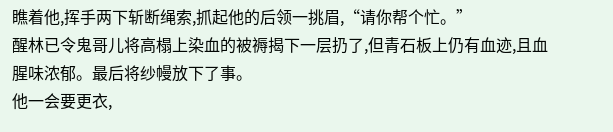瞧着他,挥手两下斩断绳索,抓起他的后领一挑眉,“请你帮个忙。”
醒林已令鬼哥儿将高榻上染血的被褥揭下一层扔了,但青石板上仍有血迹,且血腥味浓郁。最后将纱幔放下了事。
他一会要更衣,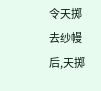令天掷去纱幔后,天掷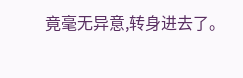竟毫无异意,转身进去了。